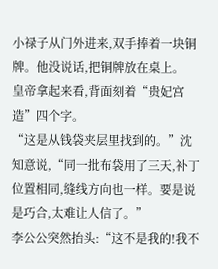小禄子从门外进来,双手捧着一块铜牌。他没说话,把铜牌放在桌上。
皇帝拿起来看,背面刻着“贵妃宫造”四个字。
“这是从钱袋夹层里找到的。”沈知意说,“同一批布袋用了三天,补丁位置相同,缝线方向也一样。要是说是巧合,太难让人信了。”
李公公突然抬头:“这不是我的!我不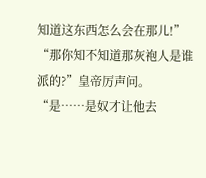知道这东西怎么会在那儿!”
“那你知不知道那灰袍人是谁派的?”皇帝厉声问。
“是……是奴才让他去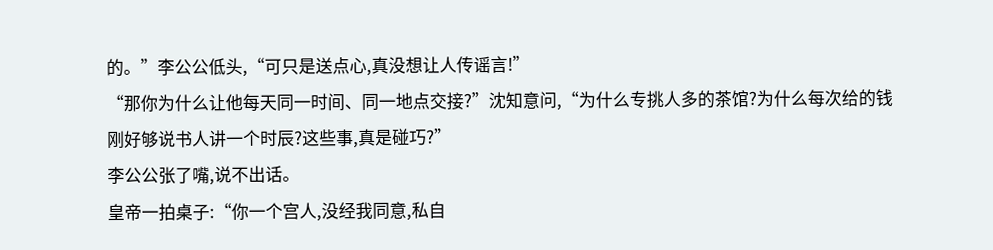的。”李公公低头,“可只是送点心,真没想让人传谣言!”
“那你为什么让他每天同一时间、同一地点交接?”沈知意问,“为什么专挑人多的茶馆?为什么每次给的钱刚好够说书人讲一个时辰?这些事,真是碰巧?”
李公公张了嘴,说不出话。
皇帝一拍桌子:“你一个宫人,没经我同意,私自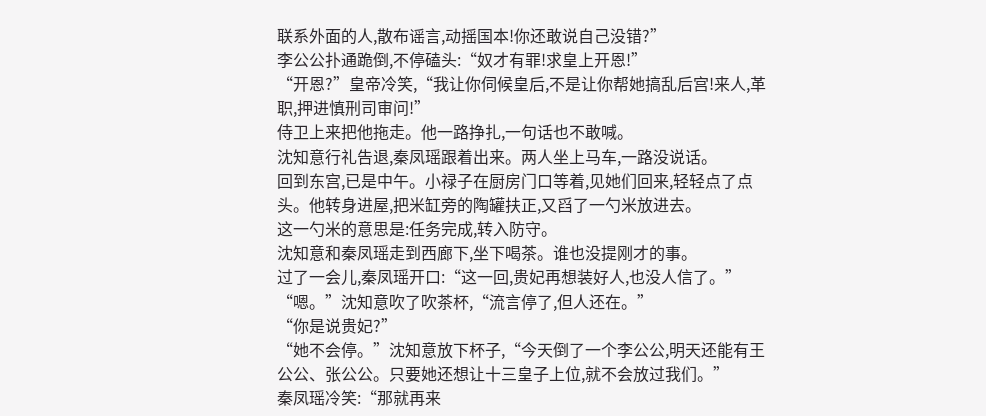联系外面的人,散布谣言,动摇国本!你还敢说自己没错?”
李公公扑通跪倒,不停磕头:“奴才有罪!求皇上开恩!”
“开恩?”皇帝冷笑,“我让你伺候皇后,不是让你帮她搞乱后宫!来人,革职,押进慎刑司审问!”
侍卫上来把他拖走。他一路挣扎,一句话也不敢喊。
沈知意行礼告退,秦凤瑶跟着出来。两人坐上马车,一路没说话。
回到东宫,已是中午。小禄子在厨房门口等着,见她们回来,轻轻点了点头。他转身进屋,把米缸旁的陶罐扶正,又舀了一勺米放进去。
这一勺米的意思是:任务完成,转入防守。
沈知意和秦凤瑶走到西廊下,坐下喝茶。谁也没提刚才的事。
过了一会儿,秦凤瑶开口:“这一回,贵妃再想装好人,也没人信了。”
“嗯。”沈知意吹了吹茶杯,“流言停了,但人还在。”
“你是说贵妃?”
“她不会停。”沈知意放下杯子,“今天倒了一个李公公,明天还能有王公公、张公公。只要她还想让十三皇子上位,就不会放过我们。”
秦凤瑶冷笑:“那就再来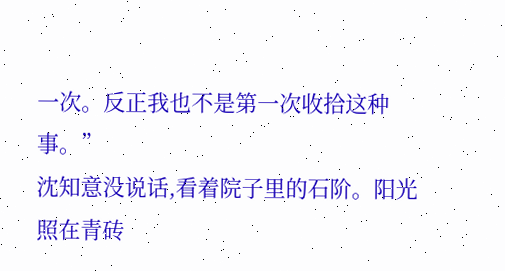一次。反正我也不是第一次收拾这种事。”
沈知意没说话,看着院子里的石阶。阳光照在青砖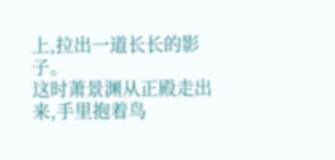上,拉出一道长长的影子。
这时萧景渊从正殿走出来,手里抱着鸟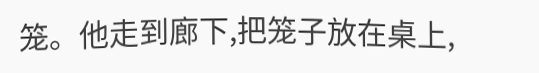笼。他走到廊下,把笼子放在桌上,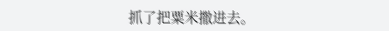抓了把粟米撒进去。